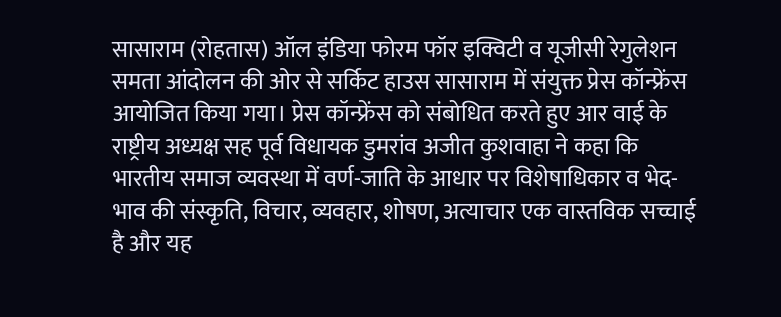सासाराम (रोहतास) ऑल इंडिया फोरम फॉर इक्विटी व यूजीसी रेगुलेशन समता आंदोलन की ओर से सर्किट हाउस सासाराम में संयुक्त प्रेस कॉन्फ्रेंस आयोजित किया गया। प्रेस कॉन्फ्रेंस को संबोधित करते हुए आर वाई के राष्ट्रीय अध्यक्ष सह पूर्व विधायक डुमरांव अजीत कुशवाहा ने कहा कि भारतीय समाज व्यवस्था में वर्ण-जाति के आधार पर विशेषाधिकार व भेद-भाव की संस्कृति, विचार, व्यवहार, शोषण, अत्याचार एक वास्तविक सच्चाई है और यह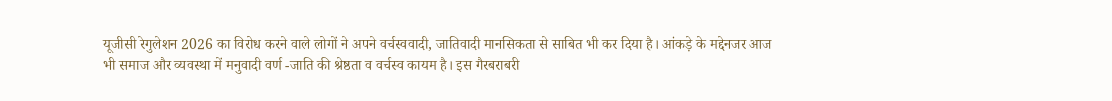यूजीसी रेगुलेशन 2026 का विरोध करने वाले लोगों ने अपने वर्चस्ववादी, जातिवादी मानसिकता से साबित भी कर दिया है। आंकड़े के मद्देनजर आज भी समाज और व्यवस्था में मनुवादी वर्ण -जाति की श्रेष्ठता व वर्चस्व कायम है। इस गैरबराबरी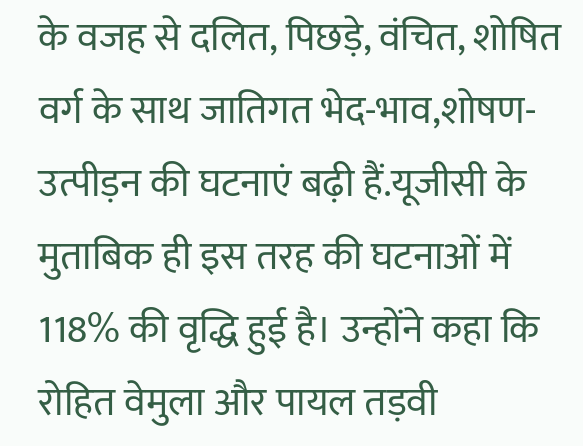के वजह से दलित, पिछड़े, वंचित, शोषित वर्ग के साथ जातिगत भेद-भाव,शोषण-उत्पीड़न की घटनाएं बढ़ी हैं.यूजीसी के मुताबिक ही इस तरह की घटनाओं में 118% की वृद्धि हुई है। उन्होंने कहा कि रोहित वेमुला और पायल तड़वी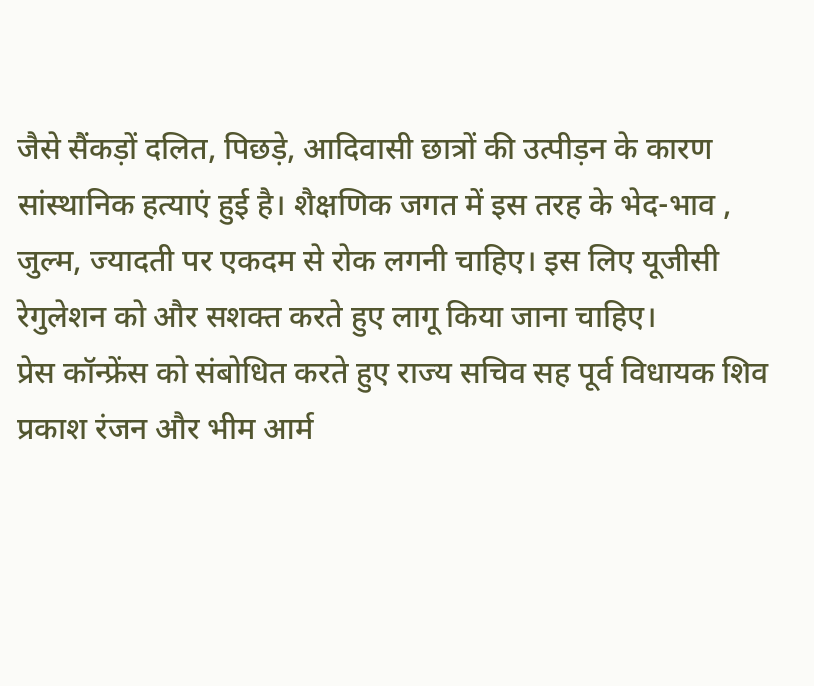जैसे सैंकड़ों दलित, पिछड़े, आदिवासी छात्रों की उत्पीड़न के कारण सांस्थानिक हत्याएं हुई है। शैक्षणिक जगत में इस तरह के भेद-भाव , जुल्म, ज्यादती पर एकदम से रोक लगनी चाहिए। इस लिए यूजीसी रेगुलेशन को और सशक्त करते हुए लागू किया जाना चाहिए।
प्रेस कॉन्फ्रेंस को संबोधित करते हुए राज्य सचिव सह पूर्व विधायक शिव प्रकाश रंजन और भीम आर्म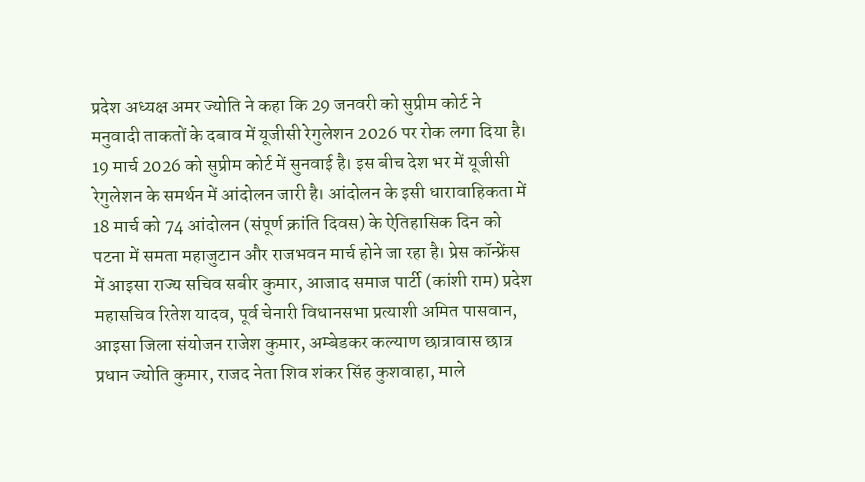प्रदेश अध्यक्ष अमर ज्योति ने कहा कि 29 जनवरी को सुप्रीम कोर्ट ने मनुवादी ताकतों के दबाव में यूजीसी रेगुलेशन 2026 पर रोक लगा दिया है। 19 मार्च 2026 को सुप्रीम कोर्ट में सुनवाई है। इस बीच देश भर में यूजीसी रेगुलेशन के समर्थन में आंदोलन जारी है। आंदोलन के इसी धारावाहिकता में 18 मार्च को 74 आंदोलन (संपूर्ण क्रांति दिवस) के ऐतिहासिक दिन को पटना में समता महाजुटान और राजभवन मार्च होने जा रहा है। प्रेस कॉन्फ्रेंस में आइसा राज्य सचिव सबीर कुमार, आजाद समाज पार्टी (कांशी राम) प्रदेश महासचिव रितेश यादव, पूर्व चेनारी विधानसभा प्रत्याशी अमित पासवान, आइसा जिला संयोजन राजेश कुमार, अम्बेडकर कल्याण छात्रावास छात्र प्रधान ज्योति कुमार, राजद नेता शिव शंकर सिंह कुशवाहा, माले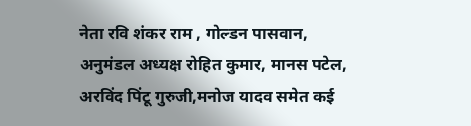नेता रवि शंकर राम , गोल्डन पासवान, अनुमंडल अध्यक्ष रोहित कुमार, मानस पटेल, अरविंद पिंटू गुरुजी,मनोज यादव समेत कई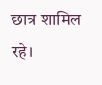छात्र शामिल रहे।